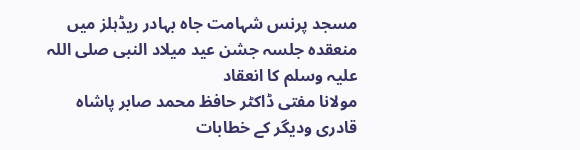مسجد پرنس شہامت جاہ بہادر ریڈہلز میں منعقدہ جلسہ جشن عید میلاد النبی صلی اللہ علیہ وسلم کا انعقاد
مولانا مفتی ڈاکٹر حافظ محمد صابر پاشاہ قادری ودیگر کے خطابات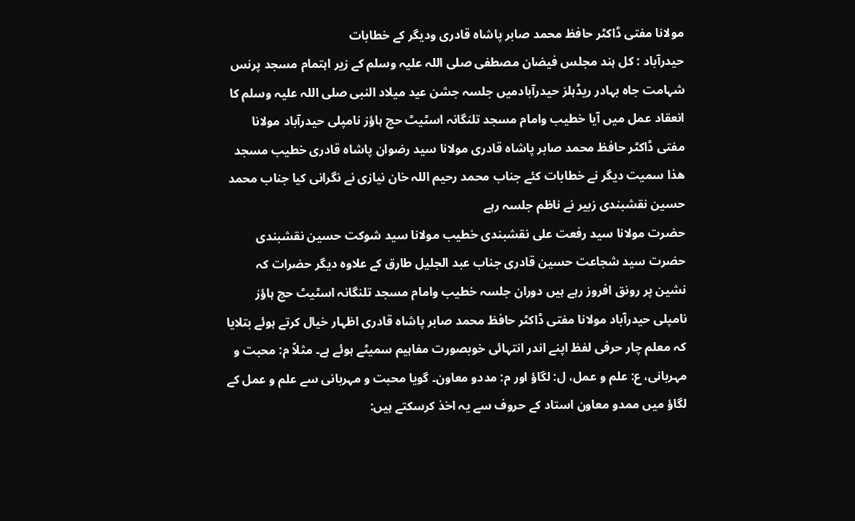مولانا مفتی ڈاکٹر حافظ محمد صابر پاشاہ قادری ودیگر کے خطابات
حیدرآباد : کل ہند مجلس فیضان مصطفی صلی اللہ علیہ وسلم کے زیر اہتمام مسجد پرنس شہامت جاہ بہادر ریڈہلز حیدرآبادمیں جلسہ جشن عید میلاد النبی صلی اللہ علیہ وسلم کا انعقاد عمل میں آیا خطیب وامام مسجد تلنگانہ اسٹیٹ حج ہاؤز نامپلی حیدرآباد مولانا مفتی ڈاکٹر حافظ محمد صابر پاشاہ قادری مولانا سید رضوان پاشاہ قادری خطیب مسجد ھذا سمیت دیگر نے خطابات کئے جناب محمد رحیم اللہ خان نیازی نے نگرانی کیا جناب محمد حسین نقشبندی زبیر نے ناظم جلسہ رہے
حضرت مولانا سید رفعت علی نقشبندی خطیب مولانا سید شوکت حسین نقشبندی حضرت سید شجاعت حسین قادری جناب عبد الجلیل طارق کے علاوہ دیگر حضرات کہ نشین پر رونق افروز رہے ہیں دوران جلسہ خطیب وامام مسجد تلنگانہ اسٹیٹ حج ہاؤز نامپلی حیدرآباد مولانا مفتی ڈاکٹر حافظ محمد صابر پاشاہ قادری اظہار خیال کرتے ہوئے بتلایا کہ معلم چار حرفی لفظ اپنے اندر انتہائی خوبصورت مفاہیم سمیٹے ہوئے ہے۔ مثلاً م: محبت و مہربانی، ع: علم و عمل، ل: لگاؤ اور م: مددو معاون۔ گویا محبت و مہربانی سے علم و عمل کے لگاؤ میں ممدو معاون استاد کے حروف سے یہ اخذ کرسکتے ہیں: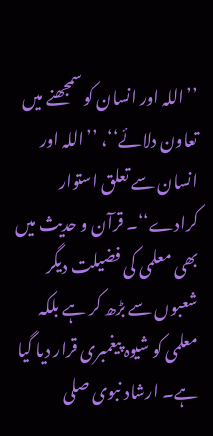’’اللہ اور انسان کو سمجھنے میں تعاون دلائے‘‘، ’’اللہ اور انسان سے تعلق استوار کرادے‘‘۔ قرآن و حدیث میں بھی معلمی کی فضیلت دیگر شعبوں سے بڑھ کر ہے بلکہ معلمی کو شیوہ پیغمبری قرار دیا گیا ہے۔ ارشاد نبوی صلی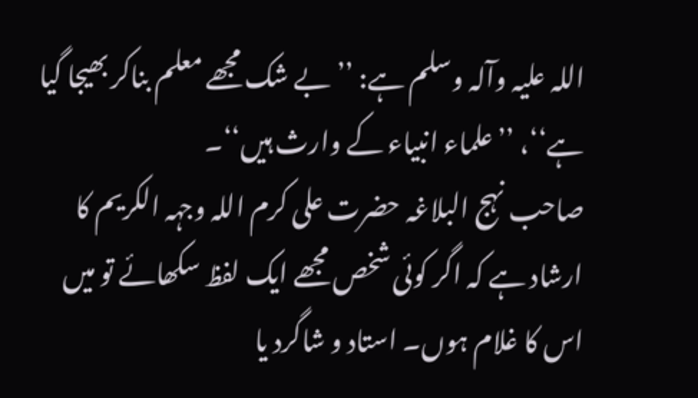اللہ علیہ وآلہ وسلم ہے: ’’بے شک مجھے معلم بناکر بھیجا گیا ہے‘‘، ’’علماء انبیاء کے وارث ہیں‘‘۔
صاحب نہج البلاغہ حضرت علی کرم اللہ وجہہ الکریم کا ارشاد ہے کہ اگر کوئی شخص مجھے ایک لفظ سکھائے تو میں اس کا غلام ہوں۔ استاد و شاگرد یا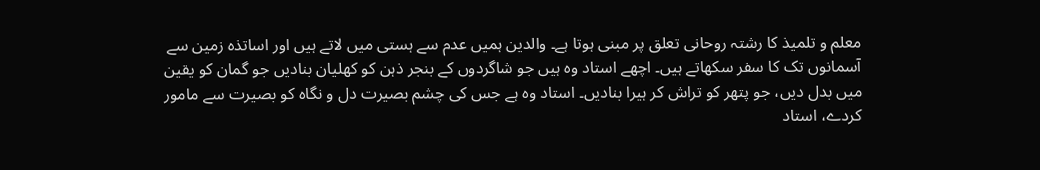معلم و تلمیذ کا رشتہ روحانی تعلق پر مبنی ہوتا ہے۔ والدین ہمیں عدم سے ہستی میں لاتے ہیں اور اساتذہ زمین سے آسمانوں تک کا سفر سکھاتے ہیں۔ اچھے استاد وہ ہیں جو شاگردوں کے بنجر ذہن کو کھلیان بنادیں جو گمان کو یقین میں بدل دیں، جو پتھر کو تراش کر ہیرا بنادیں۔ استاد وہ ہے جس کی چشم بصیرت دل و نگاہ کو بصیرت سے مامور کردے، استاد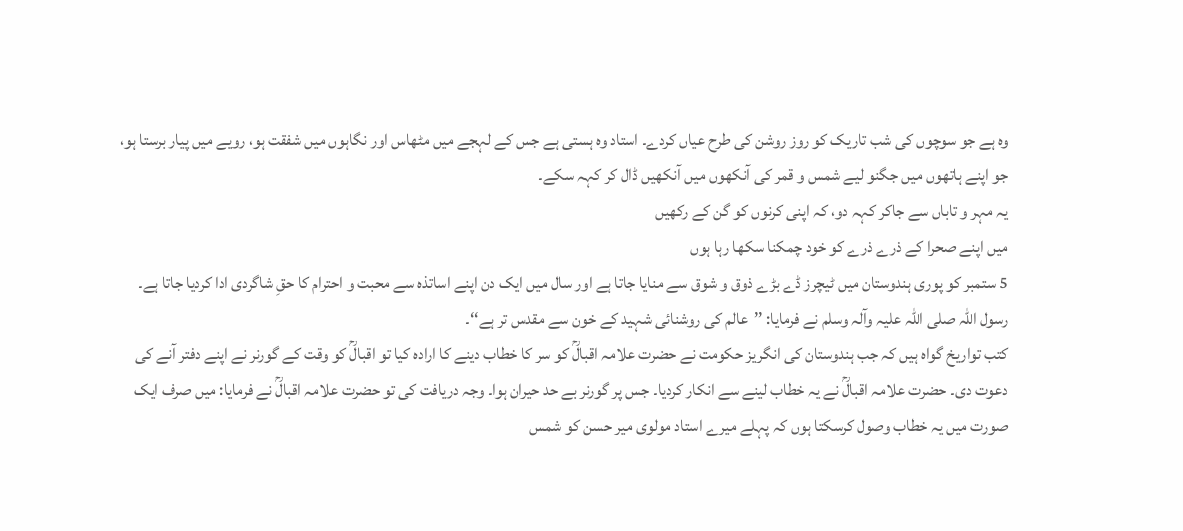وہ ہے جو سوچوں کی شب تاریک کو روز روشن کی طرح عیاں کردے۔ استاد وہ ہستی ہے جس کے لہجے میں مٹھاس اور نگاہوں میں شفقت ہو، رویے میں پیار برستا ہو، جو اپنے ہاتھوں میں جگنو لیے شمس و قمر کی آنکھوں میں آنکھیں ڈال کر کہہ سکے۔
یہ مہر و تاباں سے جاکر کہہ دو، کہ اپنی کرنوں کو گن کے رکھیں
میں اپنے صحرا کے ذرے ذرے کو خود چمکنا سکھا رہا ہوں
5 ستمبر کو پوری ہندوستان میں ٹیچرز ڈے بڑے ذوق و شوق سے منایا جاتا ہے اور سال میں ایک دن اپنے اساتذہ سے محبت و احترام کا حقِ شاگردی ادا کردیا جاتا ہے۔
رسول اللہ صلی اللہ علیہ وآلہ وسلم نے فرمایا: ’’عالم کی روشنائی شہید کے خون سے مقدس تر ہے‘‘۔
کتب تواریخ گواہ ہیں کہ جب ہندوستان کی انگریز حکومت نے حضرت علامہ اقبالؒ کو سر کا خطاب دینے کا ارادہ کیا تو اقبالؒ کو وقت کے گورنر نے اپنے دفتر آنے کی دعوت دی۔ حضرت علامہ اقبالؒ نے یہ خطاب لینے سے انکار کردیا۔ جس پر گورنر بے حد حیران ہوا۔ وجہ دریافت کی تو حضرت علامہ اقبالؒ نے فرمایا: میں صرف ایک صورت میں یہ خطاب وصول کرسکتا ہوں کہ پہلے میرے استاد مولوی میر حسن کو شمس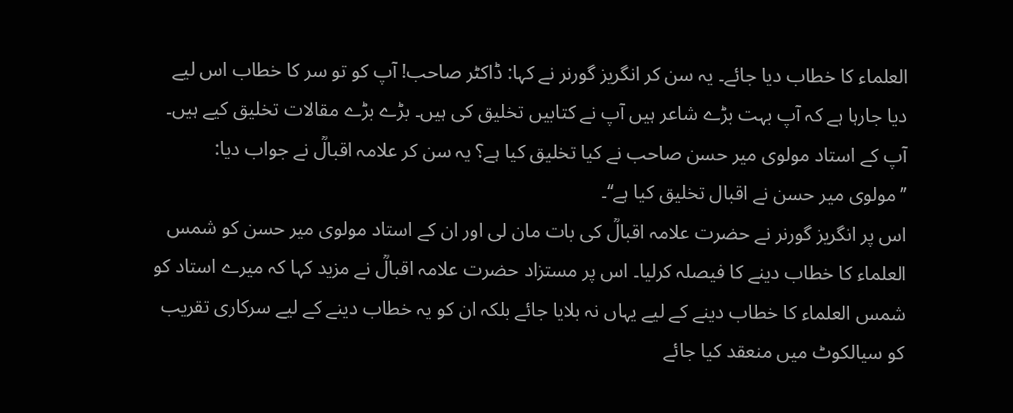العلماء کا خطاب دیا جائے۔ یہ سن کر انگریز گورنر نے کہا: ڈاکٹر صاحب! آپ کو تو سر کا خطاب اس لیے دیا جارہا ہے کہ آپ بہت بڑے شاعر ہیں آپ نے کتابیں تخلیق کی ہیں۔ بڑے بڑے مقالات تخلیق کیے ہیں۔ آپ کے استاد مولوی میر حسن صاحب نے کیا تخلیق کیا ہے؟ یہ سن کر علامہ اقبالؒ نے جواب دیا:
’’مولوی میر حسن نے اقبال تخلیق کیا ہے‘‘۔
اس پر انگریز گورنر نے حضرت علامہ اقبالؒ کی بات مان لی اور ان کے استاد مولوی میر حسن کو شمس العلماء کا خطاب دینے کا فیصلہ کرلیا۔ اس پر مستزاد حضرت علامہ اقبالؒ نے مزید کہا کہ میرے استاد کو شمس العلماء کا خطاب دینے کے لیے یہاں نہ بلایا جائے بلکہ ان کو یہ خطاب دینے کے لیے سرکاری تقریب کو سیالکوٹ میں منعقد کیا جائے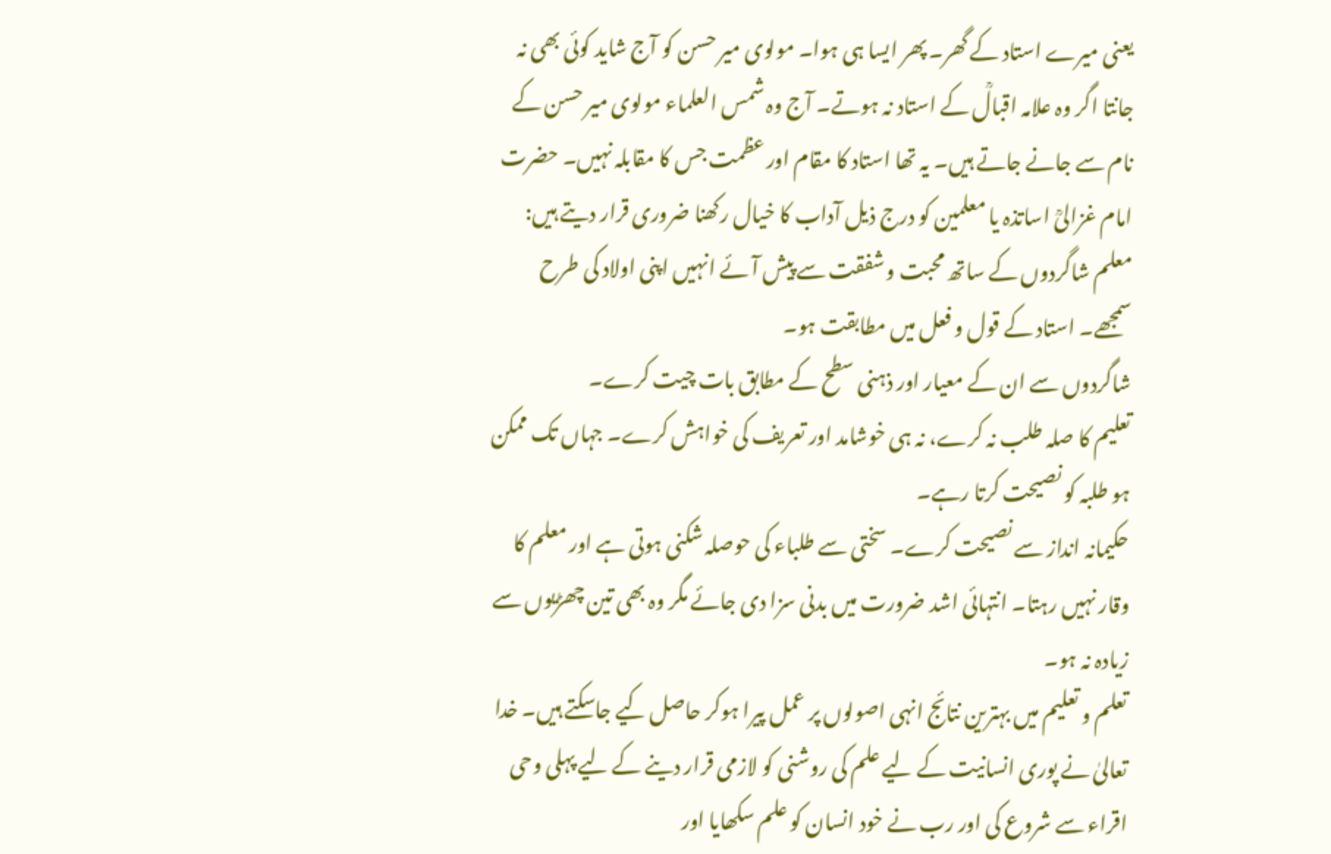یعنی میرے استاد کے گھر۔ پھر ایسا ہی ہوا۔ مولوی میر حسن کو آج شاید کوئی بھی نہ جانتا اگر وہ علامہ اقبالؒ کے استاد نہ ہوتے۔ آج وہ شمس العلماء مولوی میر حسن کے نام سے جانے جاتے ہیں۔ یہ تھا استاد کا مقام اور عظمت جس کا مقابلہ نہیں۔ حضرت امام غزالیؒ اساتذہ یا معلمین کو درج ذیل آداب کا خیال رکھنا ضروری قرار دیتے ہیں:
معلم شاگردوں کے ساتھ محبت و شفقت سے پیش آئے انہیں اپنی اولاد کی طرح سمجھے۔ استاد کے قول و فعل میں مطابقت ہو۔
شاگردوں سے ان کے معیار اور ذہنی سطح کے مطابق بات چیت کرے۔
تعلیم کا صلہ طلب نہ کرے، نہ ہی خوشامد اور تعریف کی خواہش کرے۔ جہاں تک ممکن ہو طلبہ کو نصیحت کرتا رہے۔
حکیمانہ انداز سے نصیحت کرے۔ سختی سے طلباء کی حوصلہ شکنی ہوتی ہے اور معلم کا وقار نہیں رہتا۔ انتہائی اشد ضرورت میں بدنی سزا دی جائے مگر وہ بھی تین چھڑیوں سے زیادہ نہ ہو۔
تعلم و تعلیم میں بہترین نتائج انہی اصولوں پر عمل پیرا ہوکر حاصل کیے جاسکتے ہیں۔ خدا تعالیٰ نے پوری انسانیت کے لیے علم کی روشنی کو لازمی قرار دینے کے لیے پہلی وحی اقراء سے شروع کی اور رب نے خود انسان کو علم سکھایا اور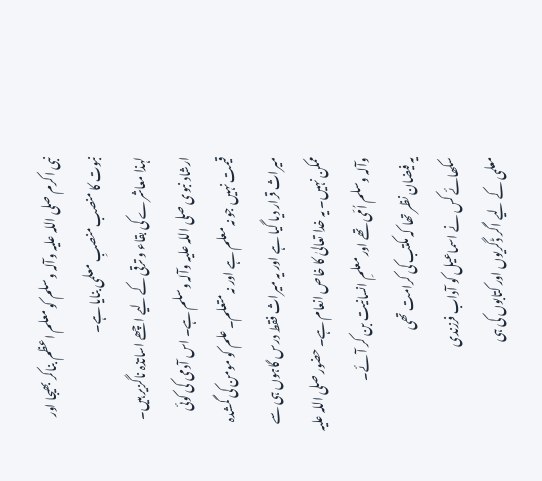نبی اکرم صلی اللہ علیہ وآلہ وسلم کو معلم اعظم بناکر بھیجا اور نبوت کا منصب منصبِ معلمی بنایا ہے۔
لہذا معاشرے کی بقاء و ترقی کے لیے اچھے اساتذہ ناگزیر ہیں۔ ارشاد نبوی صلی اللہ علیہ وآلہ وسلم ہے۔ اس آدمی کی کوئی قیمت نہیں جو نہ معلم ہے اور نہ متعلم۔ علم کو مومن کی گمشدہ میراث قرار دیا گیا ہے اور یہ میراث فقط درس گاہوں ہی سے ممکن نہیں۔ یہ خدا تعالیٰ کا خاص انعام ہے۔ حضور صلی اللہ علیہ وآلہ وسلم اُمّی تھے اور معلمِ انسانیت بن کر آئے۔
یہ فیضان نظر تھا کہ مکتب کی کرامت تھی
سکھائے کس نے اسماعیل کو آداب فرزندی
معلمی کے لیے اگر ڈگریوں اور کتابوں کی ہی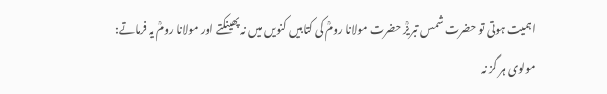اہمیت ہوتی تو حضرت شمس تبریزؒ حضرت مولانا رومؒ کی کتابیں کنویں میں نہ پھینکتے اور مولانا رومؒ یہ فرماتے:
مولوی ہر گز نہ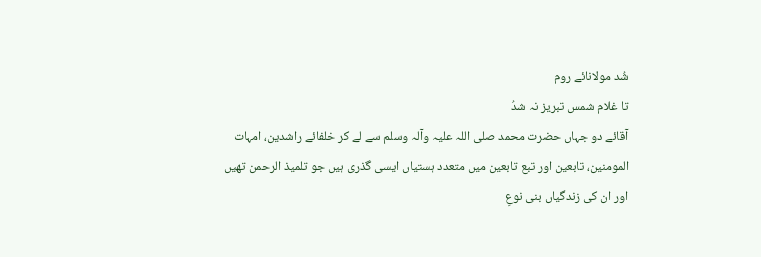شُد مولانائے روم
تا غلام شمس تبریز نہ شدُ
آقائے دو جہاں حضرت محمد صلی اللہ علیہ وآلہ وسلم سے لے کر خلفائے راشدین، امہات المومنین، تابعین اور تبع تابعین میں متعدد ہستیاں ایسی گذری ہیں جو تلمیذ الرحمن تھیں اور ان کی زندگیاں بنی نوعِ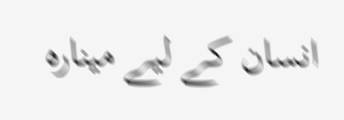انسان کے لیے مینارہ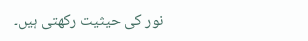نور کی حیثیت رکھتی ہیں۔